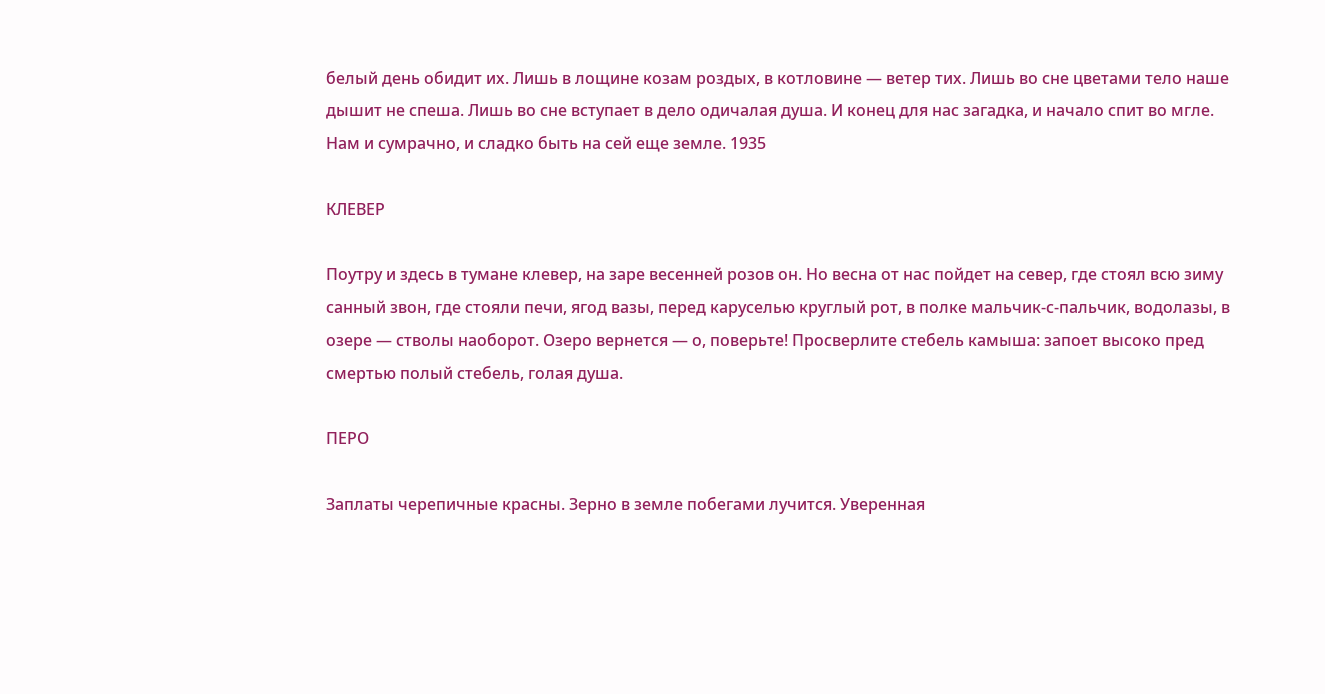белый день обидит их. Лишь в лощине козам роздых, в котловине — ветер тих. Лишь во сне цветами тело наше дышит не спеша. Лишь во сне вступает в дело одичалая душа. И конец для нас загадка, и начало спит во мгле. Нам и сумрачно, и сладко быть на сей еще земле. 1935

КЛЕВЕР

Поутру и здесь в тумане клевер, на заре весенней розов он. Но весна от нас пойдет на север, где стоял всю зиму санный звон, где стояли печи, ягод вазы, перед каруселью круглый рот, в полке мальчик-с-пальчик, водолазы, в озере — стволы наоборот. Озеро вернется — о, поверьте! Просверлите стебель камыша: запоет высоко пред смертью полый стебель, голая душа.

ПЕРО

Заплаты черепичные красны. Зерно в земле побегами лучится. Уверенная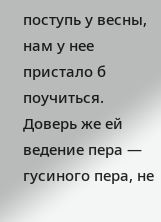поступь у весны, нам у нее пристало б поучиться. Доверь же ей ведение пера — гусиного пера, не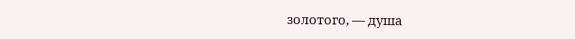золотого, — душа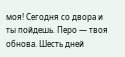моя! Сегодня со двора и ты пойдешь. Перо — твоя обнова. Шесть дней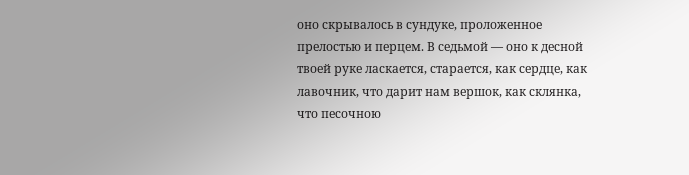оно скрывалось в сундуке, проложенное прелостью и перцем. В седьмой — оно к десной твоей руке ласкается, старается, как сердце, как лавочник, что дарит нам вершок, как склянка, что песочною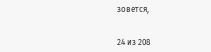зовется,


24 из 208